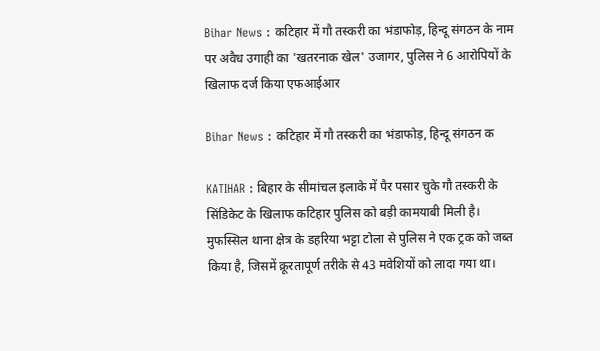Bihar News : कटिहार में गौ तस्करी का भंडाफोड़, हिन्दू संगठन के नाम पर अवैध उगाही का 'खतरनाक खेल' उजागर, पुलिस ने 6 आरोपियों के खिलाफ दर्ज किया एफआईआर

Bihar News : कटिहार में गौ तस्करी का भंडाफोड़, हिन्दू संगठन क

KATIHAR : बिहार के सीमांचल इलाके में पैर पसार चुके गौ तस्करी के सिंडिकेट के खिलाफ कटिहार पुलिस को बड़ी कामयाबी मिली है। मुफस्सिल थाना क्षेत्र के डहरिया भट्टा टोला से पुलिस ने एक ट्रक को जब्त किया है, जिसमें क्रूरतापूर्ण तरीके से 43 मवेशियों को लादा गया था।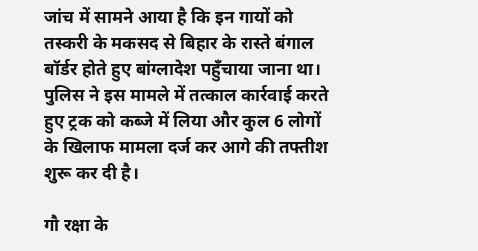जांच में सामने आया है कि इन गायों को तस्करी के मकसद से बिहार के रास्ते बंगाल बॉर्डर होते हुए बांग्लादेश पहुँचाया जाना था। पुलिस ने इस मामले में तत्काल कार्रवाई करते हुए ट्रक को कब्जे में लिया और कुल 6 लोगों के खिलाफ मामला दर्ज कर आगे की तफ्तीश शुरू कर दी है।

गौ रक्षा के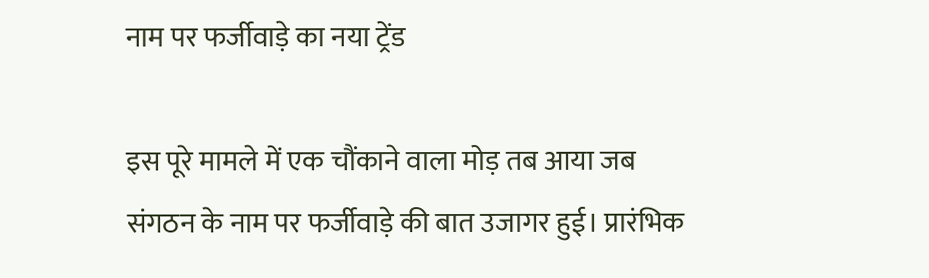नाम पर फर्जीवाड़े का नया ट्रेंड

इस पूरे मामले में एक चौंकाने वाला मोड़ तब आया जब संगठन के नाम पर फर्जीवाड़े की बात उजागर हुई। प्रारंभिक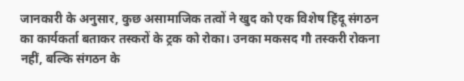जानकारी के अनुसार, कुछ असामाजिक तत्वों ने खुद को एक विशेष हिंदू संगठन का कार्यकर्ता बताकर तस्करों के ट्रक को रोका। उनका मकसद गौ तस्करी रोकना नहीं, बल्कि संगठन के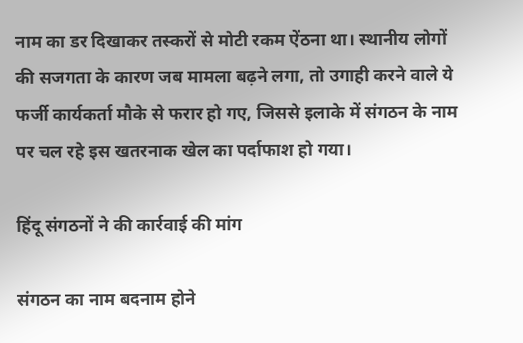नाम का डर दिखाकर तस्करों से मोटी रकम ऐंठना था। स्थानीय लोगों की सजगता के कारण जब मामला बढ़ने लगा, तो उगाही करने वाले ये फर्जी कार्यकर्ता मौके से फरार हो गए, जिससे इलाके में संगठन के नाम पर चल रहे इस खतरनाक खेल का पर्दाफाश हो गया।

हिंदू संगठनों ने की कार्रवाई की मांग

संगठन का नाम बदनाम होने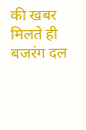की खबर मिलते ही बजरंग दल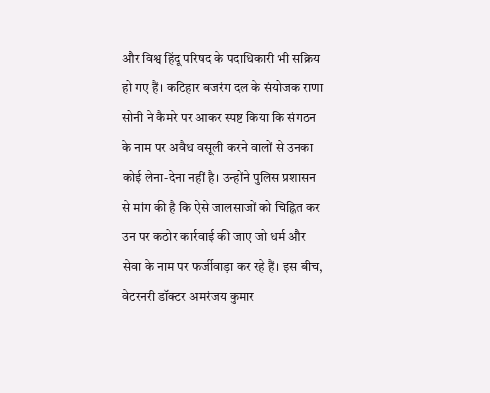और विश्व हिंदू परिषद के पदाधिकारी भी सक्रिय हो गए हैं। कटिहार बजरंग दल के संयोजक राणा सोनी ने कैमरे पर आकर स्पष्ट किया कि संगठन के नाम पर अवैध वसूली करने वालों से उनका कोई लेना-देना नहीं है। उन्होंने पुलिस प्रशासन से मांग की है कि ऐसे जालसाजों को चिह्नित कर उन पर कठोर कार्रवाई की जाए जो धर्म और सेवा के नाम पर फर्जीवाड़ा कर रहे हैं। इस बीच, वेटरनरी डॉक्टर अमरंजय कुमार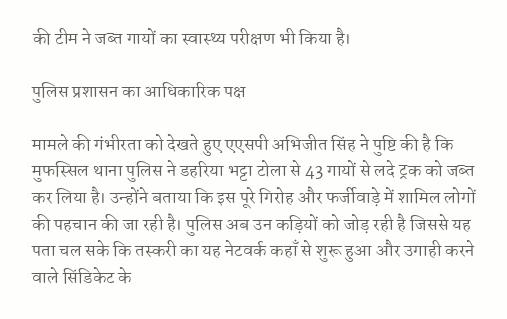की टीम ने जब्त गायों का स्वास्थ्य परीक्षण भी किया है।

पुलिस प्रशासन का आधिकारिक पक्ष

मामले की गंभीरता को देखते हुए एएसपी अभिजीत सिंह ने पुष्टि की है कि मुफस्सिल थाना पुलिस ने डहरिया भट्टा टोला से 43 गायों से लदे ट्रक को जब्त कर लिया है। उन्होंने बताया कि इस पूरे गिरोह और फर्जीवाड़े में शामिल लोगों की पहचान की जा रही है। पुलिस अब उन कड़ियों को जोड़ रही है जिससे यह पता चल सके कि तस्करी का यह नेटवर्क कहाँ से शुरू हुआ और उगाही करने वाले सिंडिकेट के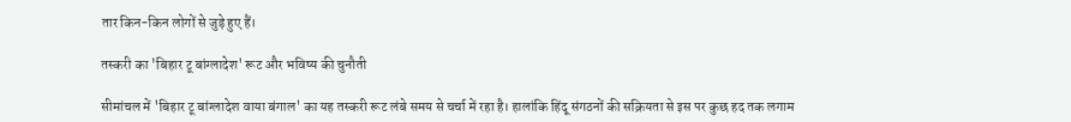तार किन-किन लोगों से जुड़े हुए हैं।

तस्करी का 'बिहार टू बांग्लादेश' रूट और भविष्य की चुनौती

सीमांचल में 'बिहार टू बांग्लादेश वाया बंगाल' का यह तस्करी रूट लंबे समय से चर्चा में रहा है। हालांकि हिंदू संगठनों की सक्रियता से इस पर कुछ हद तक लगाम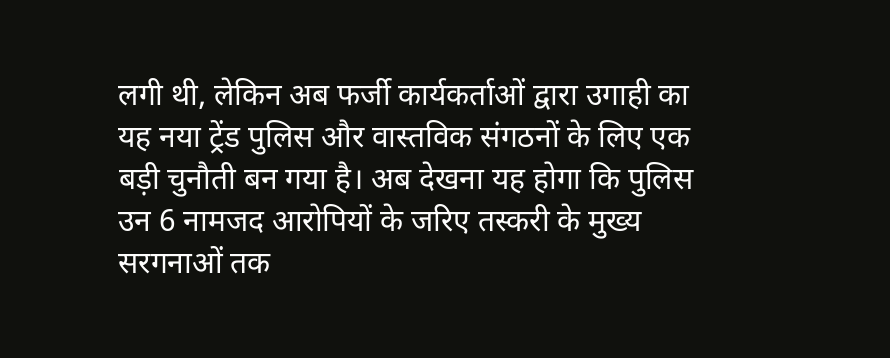लगी थी, लेकिन अब फर्जी कार्यकर्ताओं द्वारा उगाही का यह नया ट्रेंड पुलिस और वास्तविक संगठनों के लिए एक बड़ी चुनौती बन गया है। अब देखना यह होगा कि पुलिस उन 6 नामजद आरोपियों के जरिए तस्करी के मुख्य सरगनाओं तक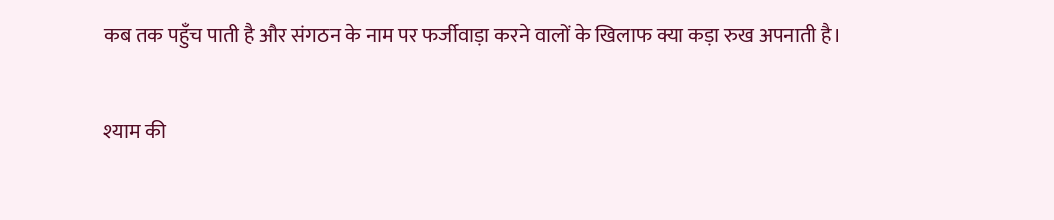कब तक पहुँच पाती है और संगठन के नाम पर फर्जीवाड़ा करने वालों के खिलाफ क्या कड़ा रुख अपनाती है।

श्याम की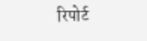रिपोर्ट